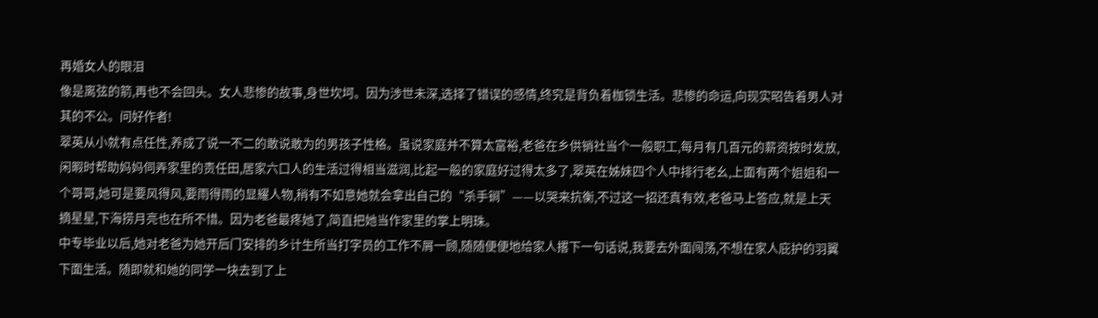再婚女人的眼泪
像是离弦的箭,再也不会回头。女人悲惨的故事,身世坎坷。因为涉世未深,选择了错误的感情,终究是背负着枷锁生活。悲惨的命运,向现实昭告着男人对其的不公。问好作者!
翠英从小就有点任性,养成了说一不二的敢说敢为的男孩子性格。虽说家庭并不算太富裕,老爸在乡供销社当个一般职工,每月有几百元的薪资按时发放,闲暇时帮助妈妈伺弄家里的责任田,居家六口人的生活过得相当滋润,比起一般的家庭好过得太多了,翠英在姊妹四个人中排行老幺,上面有两个姐姐和一个哥哥,她可是要风得风,要雨得雨的显耀人物,稍有不如意她就会拿出自己的“杀手锏”——以哭来抗衡,不过这一招还真有效,老爸马上答应,就是上天摘星星,下海捞月亮也在所不惜。因为老爸最疼她了,简直把她当作家里的掌上明珠。
中专毕业以后,她对老爸为她开后门安排的乡计生所当打字员的工作不屑一顾,随随便便地给家人撂下一句话说,我要去外面闯荡,不想在家人庇护的羽翼下面生活。随即就和她的同学一块去到了上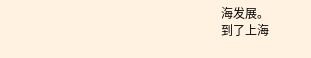海发展。
到了上海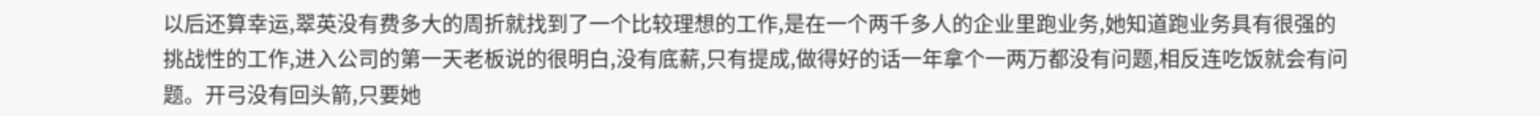以后还算幸运,翠英没有费多大的周折就找到了一个比较理想的工作,是在一个两千多人的企业里跑业务,她知道跑业务具有很强的挑战性的工作,进入公司的第一天老板说的很明白,没有底薪,只有提成,做得好的话一年拿个一两万都没有问题,相反连吃饭就会有问题。开弓没有回头箭,只要她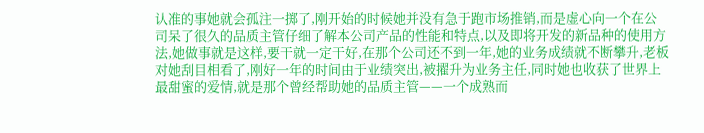认准的事她就会孤注一掷了,刚开始的时候她并没有急于跑市场推销,而是虚心向一个在公司呆了很久的品质主管仔细了解本公司产品的性能和特点,以及即将开发的新品种的使用方法,她做事就是这样,要干就一定干好,在那个公司还不到一年,她的业务成绩就不断攀升,老板对她刮目相看了,刚好一年的时间由于业绩突出,被擢升为业务主任,同时她也收获了世界上最甜蜜的爱情,就是那个曾经帮助她的品质主管——一个成熟而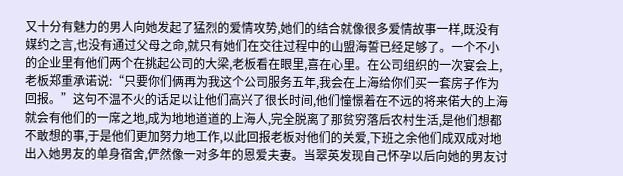又十分有魅力的男人向她发起了猛烈的爱情攻势,她们的结合就像很多爱情故事一样,既没有媒约之言,也没有通过父母之命,就只有她们在交往过程中的山盟海誓已经足够了。一个不小的企业里有他们两个在挑起公司的大梁,老板看在眼里,喜在心里。在公司组织的一次宴会上,老板郑重承诺说:“只要你们俩再为我这个公司服务五年,我会在上海给你们买一套房子作为回报。”这句不温不火的话足以让他们高兴了很长时间,他们憧憬着在不远的将来偌大的上海就会有他们的一席之地,成为地地道道的上海人,完全脱离了那贫穷落后农村生活,是他们想都不敢想的事,于是他们更加努力地工作,以此回报老板对他们的关爱,下班之余他们成双成对地出入她男友的单身宿舍,俨然像一对多年的恩爱夫妻。当翠英发现自己怀孕以后向她的男友讨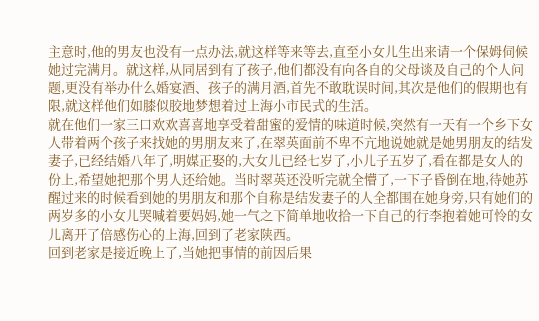主意时,他的男友也没有一点办法,就这样等来等去,直至小女儿生出来请一个保姆伺候她过完满月。就这样,从同居到有了孩子,他们都没有向各自的父母谈及自己的个人问题,更没有举办什么婚宴酒、孩子的满月酒,首先不敢耽误时间,其次是他们的假期也有限,就这样他们如膝似胶地梦想着过上海小市民式的生活。
就在他们一家三口欢欢喜喜地享受着甜蜜的爱情的味道时候,突然有一天有一个乡下女人带着两个孩子来找她的男朋友来了,在翠英面前不卑不亢地说她就是她男朋友的结发妻子,已经结婚八年了,明媒正娶的,大女儿已经七岁了,小儿子五岁了,看在都是女人的份上,希望她把那个男人还给她。当时翠英还没听完就全懵了,一下子昏倒在地,待她苏醒过来的时候看到她的男朋友和那个自称是结发妻子的人全都围在她身旁,只有她们的两岁多的小女儿哭喊着要妈妈,她一气之下简单地收拾一下自己的行李抱着她可怜的女儿离开了倍感伤心的上海,回到了老家陕西。
回到老家是接近晚上了,当她把事情的前因后果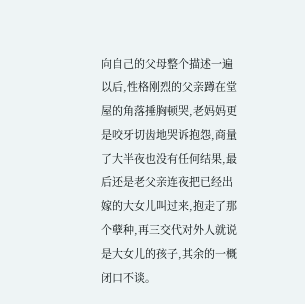向自己的父母整个描述一遍以后,性格刚烈的父亲蹲在堂屋的角落捶胸顿哭,老妈妈更是咬牙切齿地哭诉抱怨,商量了大半夜也没有任何结果,最后还是老父亲连夜把已经出嫁的大女儿叫过来,抱走了那个孽种,再三交代对外人就说是大女儿的孩子,其余的一概闭口不谈。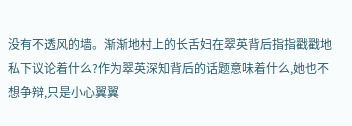没有不透风的墙。渐渐地村上的长舌妇在翠英背后指指戳戳地私下议论着什么?作为翠英深知背后的话题意味着什么,她也不想争辩,只是小心翼翼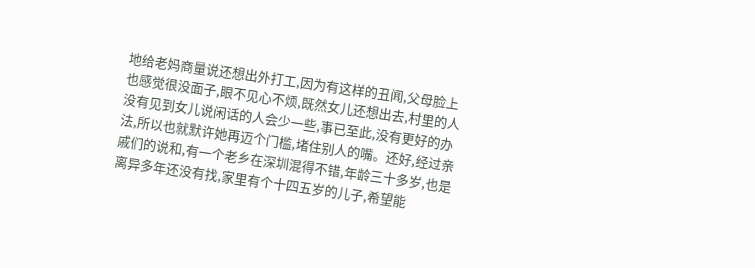地给老妈商量说还想出外打工,因为有这样的丑闻,父母脸上也感觉很没面子,眼不见心不烦,既然女儿还想出去,村里的人没有见到女儿说闲话的人会少一些,事已至此,没有更好的办法,所以也就默许她再迈个门槛,堵住别人的嘴。还好,经过亲戚们的说和,有一个老乡在深圳混得不错,年龄三十多岁,也是离异多年还没有找,家里有个十四五岁的儿子,希望能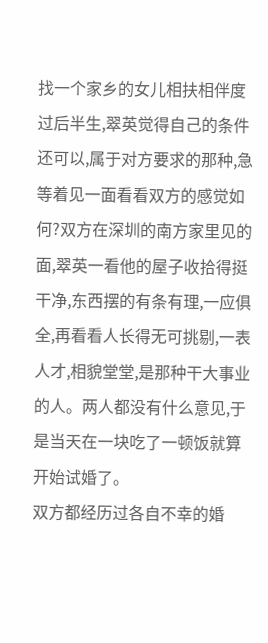找一个家乡的女儿相扶相伴度过后半生,翠英觉得自己的条件还可以,属于对方要求的那种,急等着见一面看看双方的感觉如何?双方在深圳的南方家里见的面,翠英一看他的屋子收拾得挺干净,东西摆的有条有理,一应俱全,再看看人长得无可挑剔,一表人才,相貌堂堂,是那种干大事业的人。两人都没有什么意见,于是当天在一块吃了一顿饭就算开始试婚了。
双方都经历过各自不幸的婚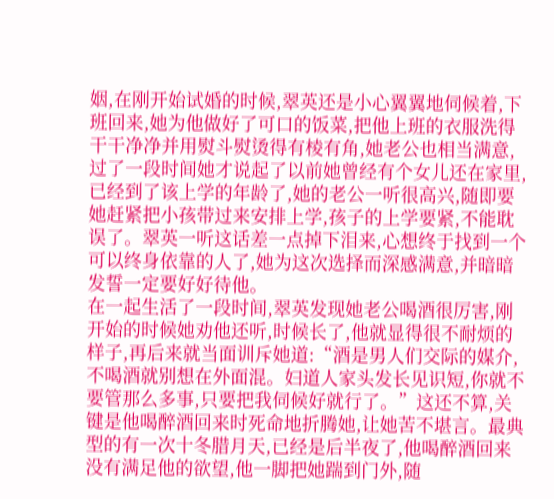姻,在刚开始试婚的时候,翠英还是小心翼翼地伺候着,下班回来,她为他做好了可口的饭菜,把他上班的衣服洗得干干净净并用熨斗熨烫得有棱有角,她老公也相当满意,过了一段时间她才说起了以前她曾经有个女儿还在家里,已经到了该上学的年龄了,她的老公一听很高兴,随即要她赶紧把小孩带过来安排上学,孩子的上学要紧,不能耽误了。翠英一听这话差一点掉下泪来,心想终于找到一个可以终身依靠的人了,她为这次选择而深感满意,并暗暗发誓一定要好好待他。
在一起生活了一段时间,翠英发现她老公喝酒很厉害,刚开始的时候她劝他还听,时候长了,他就显得很不耐烦的样子,再后来就当面训斥她道:“酒是男人们交际的媒介,不喝酒就别想在外面混。妇道人家头发长见识短,你就不要管那么多事,只要把我伺候好就行了。”这还不算,关键是他喝醉酒回来时死命地折腾她,让她苦不堪言。最典型的有一次十冬腊月天,已经是后半夜了,他喝醉酒回来没有满足他的欲望,他一脚把她踹到门外,随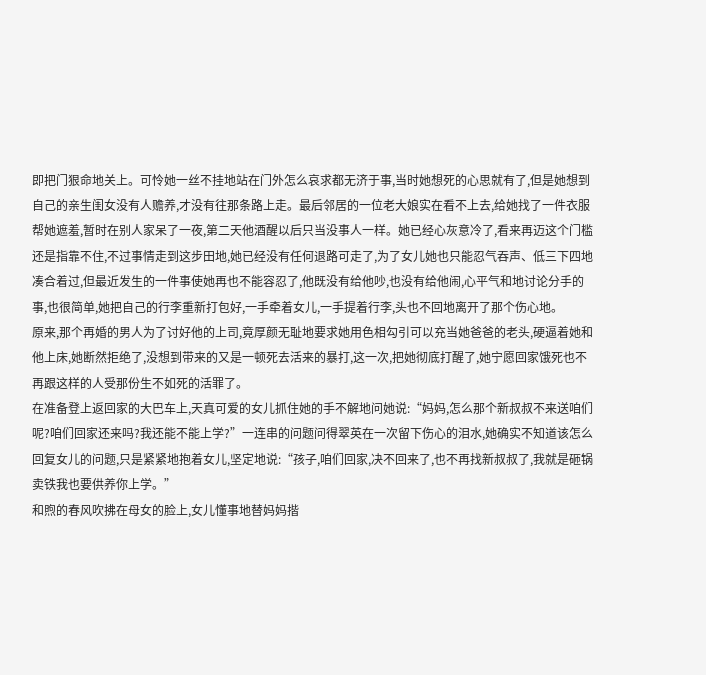即把门狠命地关上。可怜她一丝不挂地站在门外怎么哀求都无济于事,当时她想死的心思就有了,但是她想到自己的亲生闺女没有人赡养,才没有往那条路上走。最后邻居的一位老大娘实在看不上去,给她找了一件衣服帮她遮羞,暂时在别人家呆了一夜,第二天他酒醒以后只当没事人一样。她已经心灰意冷了,看来再迈这个门槛还是指靠不住,不过事情走到这步田地,她已经没有任何退路可走了,为了女儿她也只能忍气吞声、低三下四地凑合着过,但最近发生的一件事使她再也不能容忍了,他既没有给他吵,也没有给他闹,心平气和地讨论分手的事,也很简单,她把自己的行李重新打包好,一手牵着女儿,一手提着行李,头也不回地离开了那个伤心地。
原来,那个再婚的男人为了讨好他的上司,竟厚颜无耻地要求她用色相勾引可以充当她爸爸的老头,硬逼着她和他上床,她断然拒绝了,没想到带来的又是一顿死去活来的暴打,这一次,把她彻底打醒了,她宁愿回家饿死也不再跟这样的人受那份生不如死的活罪了。
在准备登上返回家的大巴车上,天真可爱的女儿抓住她的手不解地问她说:“妈妈,怎么那个新叔叔不来送咱们呢?咱们回家还来吗?我还能不能上学?”一连串的问题问得翠英在一次留下伤心的泪水,她确实不知道该怎么回复女儿的问题,只是紧紧地抱着女儿,坚定地说:“孩子,咱们回家,决不回来了,也不再找新叔叔了,我就是砸锅卖铁我也要供养你上学。”
和煦的春风吹拂在母女的脸上,女儿懂事地替妈妈揩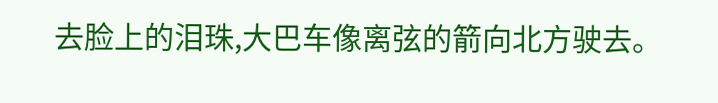去脸上的泪珠,大巴车像离弦的箭向北方驶去。